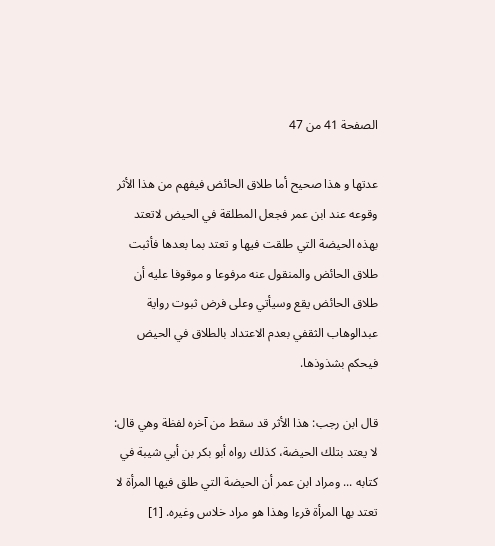الصفحة 41 من 47

عدتها و هذا صحيح أما طلاق الحائض فيفهم من هذا الأثر وقوعه عند ابن عمر فجعل المطلقة في الحيض لاتعتد بهذه الحيضة التي طلقت فيها و تعتد بما بعدها فأثبت طلاق الحائض والمنقول عنه مرفوعا و موقوفا عليه أن طلاق الحائض يقع وسيأتي وعلى فرض ثبوت رواية عبدالوهاب الثقفي بعدم الاعتداد بالطلاق في الحيض فيحكم بشذوذها.

قال ابن رجب: هذا الأثر قد سقط من آخره لفظة وهي قال: لا يعتد بتلك الحيضة، كذلك رواه أبو بكر بن أبي شيبة في كتابه ... ومراد ابن عمر أن الحيضة التي طلق فيها المرأة لا تعتد بها المرأة قرءا وهذا هو مراد خلاس وغيره. [1]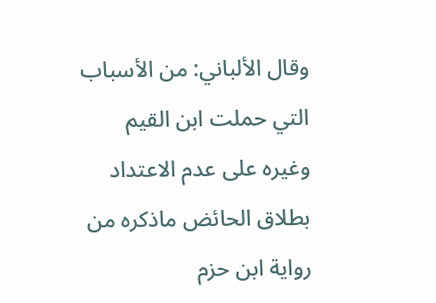وقال الألباني: من الأسباب التي حملت ابن القيم وغيره على عدم الاعتداد بطلاق الحائض ماذكره من رواية ابن حزم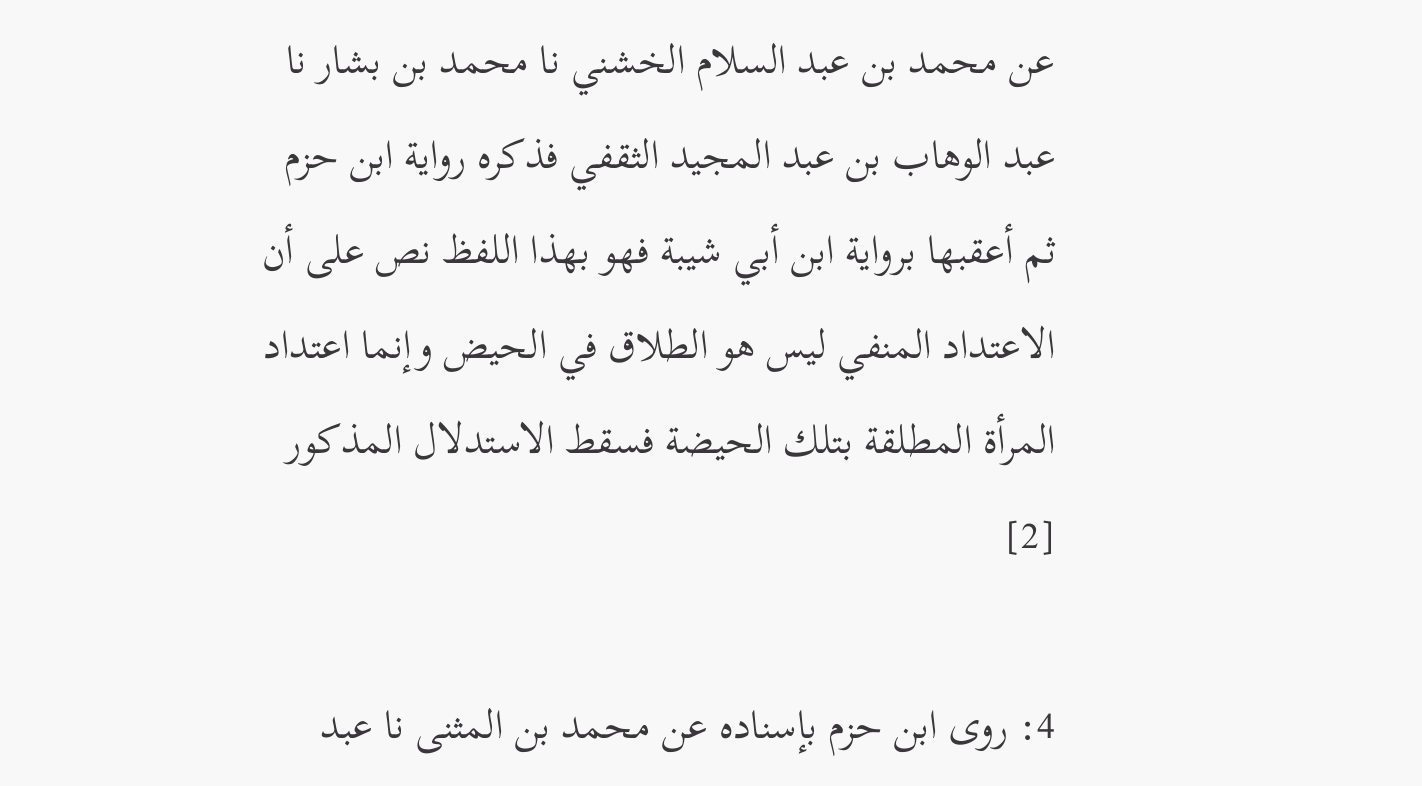عن محمد بن عبد السلام الخشني نا محمد بن بشار نا عبد الوهاب بن عبد المجيد الثقفي فذكره رواية ابن حزم ثم أعقبها برواية ابن أبي شيبة فهو بهذا اللفظ نص على أن الاعتداد المنفي ليس هو الطلاق في الحيض وإنما اعتداد المرأة المطلقة بتلك الحيضة فسقط الاستدلال المذكور [2]

4: روى ابن حزم بإسناده عن محمد بن المثنى نا عبد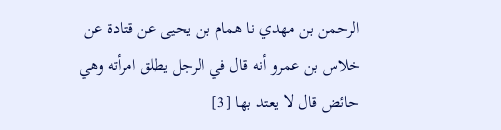الرحمن بن مهدي نا همام بن يحيى عن قتادة عن خلاس بن عمرو أنه قال في الرجل يطلق امرأته وهي حائض قال لا يعتد بها [3]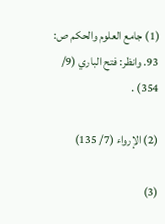(1) جامع العلوم والحكم ص: 93. وانظر: فتح الباري (9/ 354) .

(2) الإرواء (7/ 135)

(3)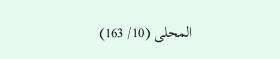المحلى (10/ 163)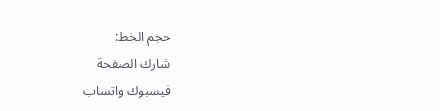حجم الخط:
شارك الصفحة
فيسبوك واتساب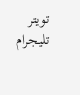تويتر تليجرام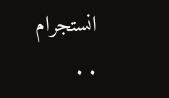انستجرام
. .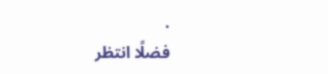.
فضلًا انتظر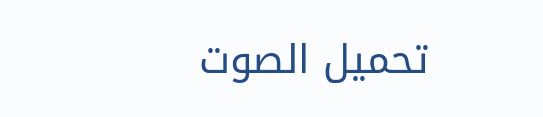تحميل الصوت